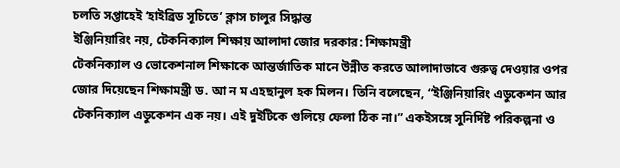চলতি সপ্তাহেই ‘হাইব্রিড সূচিতে’ ক্লাস চালুর সিদ্ধান্ত
ইঞ্জিনিয়ারিং নয়, টেকনিক্যাল শিক্ষায় আলাদা জোর দরকার: শিক্ষামন্ত্রী
টেকনিক্যাল ও ভোকেশনাল শিক্ষাকে আন্তর্জাতিক মানে উন্নীত করতে আলাদাভাবে গুরুত্ব দেওয়ার ওপর জোর দিয়েছেন শিক্ষামন্ত্রী ড. আ ন ম এহছানুল হক মিলন। তিনি বলেছেন, “ইঞ্জিনিয়ারিং এডুকেশন আর টেকনিক্যাল এডুকেশন এক নয়। এই দুইটিকে গুলিয়ে ফেলা ঠিক না।” একইসঙ্গে সুনির্দিষ্ট পরিকল্পনা ও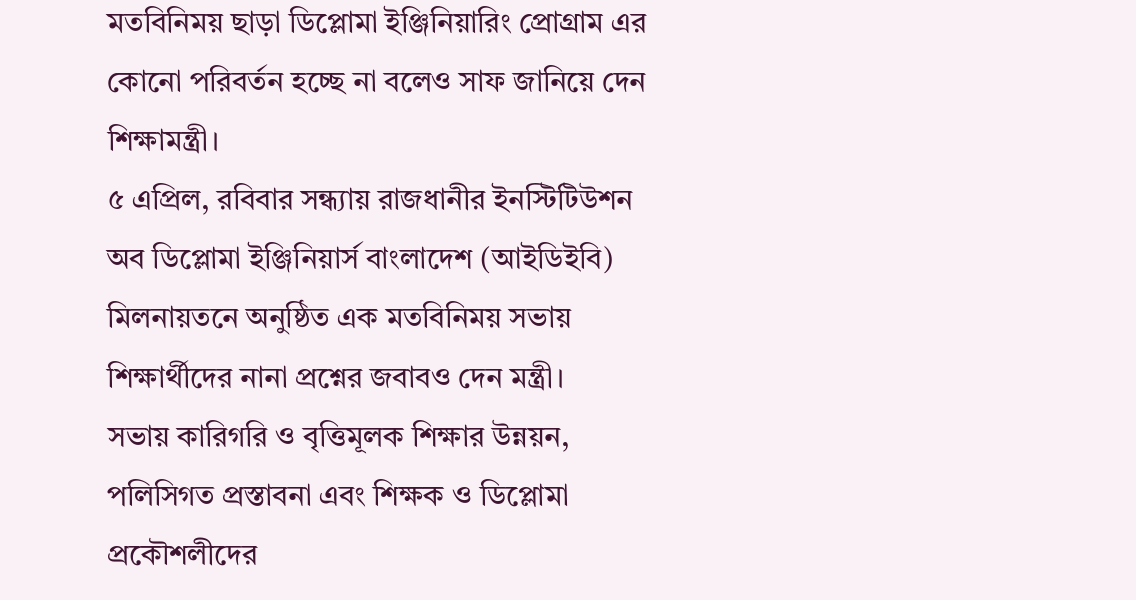মতবিনিময় ছাড়া ডিপ্লোমা ইঞ্জিনিয়ারিং প্রোগ্রাম এর কোনো পরিবর্তন হচ্ছে না বলেও সাফ জানিয়ে দেন শিক্ষামন্ত্রী।
৫ এপ্রিল, রবিবার সন্ধ্যায় রাজধানীর ইনস্টিটিউশন অব ডিপ্লোমা ইঞ্জিনিয়ার্স বাংলাদেশ (আইডিইবি) মিলনায়তনে অনুষ্ঠিত এক মতবিনিময় সভায় শিক্ষার্থীদের নানা প্রশ্নের জবাবও দেন মন্ত্রী।
সভায় কারিগরি ও বৃত্তিমূলক শিক্ষার উন্নয়ন, পলিসিগত প্রস্তাবনা এবং শিক্ষক ও ডিপ্লোমা প্রকৌশলীদের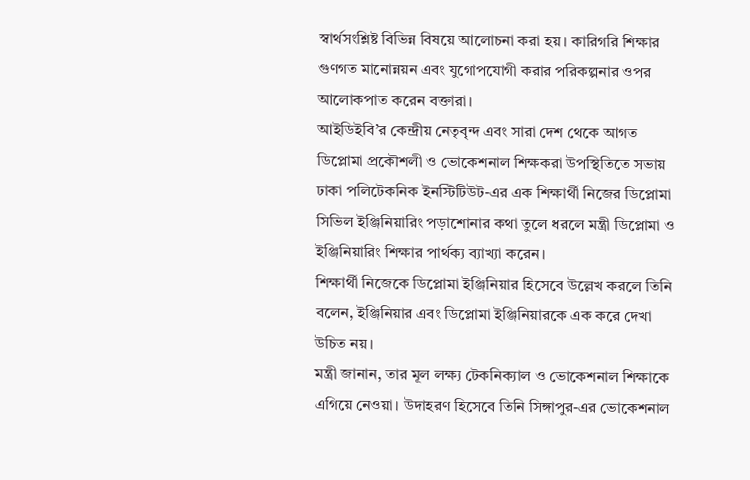স্বার্থসংশ্লিষ্ট বিভিন্ন বিষয়ে আলোচনা করা হয়। কারিগরি শিক্ষার গুণগত মানোন্নয়ন এবং যুগোপযোগী করার পরিকল্পনার ওপর আলোকপাত করেন বক্তারা।
আইডিইবি’র কেন্দ্রীয় নেতৃবৃন্দ এবং সারা দেশ থেকে আগত ডিপ্লোমা প্রকৌশলী ও ভোকেশনাল শিক্ষকরা উপস্থিতিতে সভায় ঢাকা পলিটেকনিক ইনস্টিটিউট-এর এক শিক্ষার্থী নিজের ডিপ্লোমা সিভিল ইঞ্জিনিয়ারিং পড়াশোনার কথা তুলে ধরলে মন্ত্রী ডিপ্লোমা ও ইঞ্জিনিয়ারিং শিক্ষার পার্থক্য ব্যাখ্যা করেন।
শিক্ষার্থী নিজেকে ডিপ্লোমা ইঞ্জিনিয়ার হিসেবে উল্লেখ করলে তিনি বলেন, ইঞ্জিনিয়ার এবং ডিপ্লোমা ইঞ্জিনিয়ারকে এক করে দেখা উচিত নয়।
মন্ত্রী জানান, তার মূল লক্ষ্য টেকনিক্যাল ও ভোকেশনাল শিক্ষাকে এগিয়ে নেওয়া। উদাহরণ হিসেবে তিনি সিঙ্গাপুর-এর ভোকেশনাল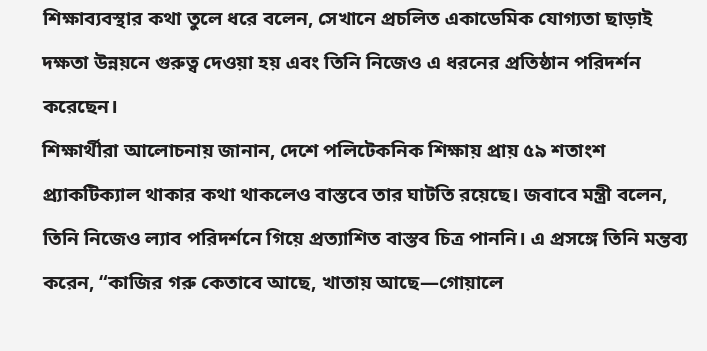শিক্ষাব্যবস্থার কথা তুলে ধরে বলেন, সেখানে প্রচলিত একাডেমিক যোগ্যতা ছাড়াই দক্ষতা উন্নয়নে গুরুত্ব দেওয়া হয় এবং তিনি নিজেও এ ধরনের প্রতিষ্ঠান পরিদর্শন করেছেন।
শিক্ষার্থীরা আলোচনায় জানান, দেশে পলিটেকনিক শিক্ষায় প্রায় ৫৯ শতাংশ প্র্যাকটিক্যাল থাকার কথা থাকলেও বাস্তবে তার ঘাটতি রয়েছে। জবাবে মন্ত্রী বলেন, তিনি নিজেও ল্যাব পরিদর্শনে গিয়ে প্রত্যাশিত বাস্তব চিত্র পাননি। এ প্রসঙ্গে তিনি মন্তব্য করেন, “কাজির গরু কেতাবে আছে, খাতায় আছে—গোয়ালে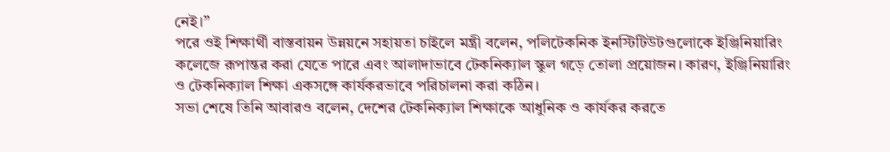নেই।”
পরে ওই শিক্ষার্থী বাস্তবায়ন উন্নয়নে সহায়তা চাইলে মন্ত্রী বলেন, পলিটেকনিক ইনস্টিটিউটগুলোকে ইঞ্জিনিয়ারিং কলেজে রূপান্তর করা যেতে পারে এবং আলাদাভাবে টেকনিক্যাল স্কুল গড়ে তোলা প্রয়োজন। কারণ, ইঞ্জিনিয়ারিং ও টেকনিক্যাল শিক্ষা একসঙ্গে কার্যকরভাবে পরিচালনা করা কঠিন।
সভা শেষে তিনি আবারও বলেন, দেশের টেকনিক্যাল শিক্ষাকে আধুনিক ও কার্যকর করতে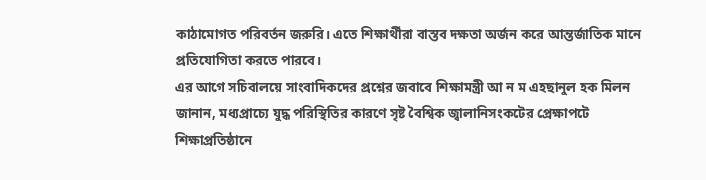কাঠামোগত পরিবর্তন জরুরি। এতে শিক্ষার্থীরা বাস্তব দক্ষতা অর্জন করে আন্তর্জাতিক মানে প্রতিযোগিতা করতে পারবে।
এর আগে সচিবালয়ে সাংবাদিকদের প্রশ্নের জবাবে শিক্ষামন্ত্রী আ ন ম এহছানুল হক মিলন জানান, মধ্যপ্রাচ্যে যুদ্ধ পরিস্থিতির কারণে সৃষ্ট বৈশ্বিক জ্বালানিসংকটের প্রেক্ষাপটে শিক্ষাপ্রতিষ্ঠানে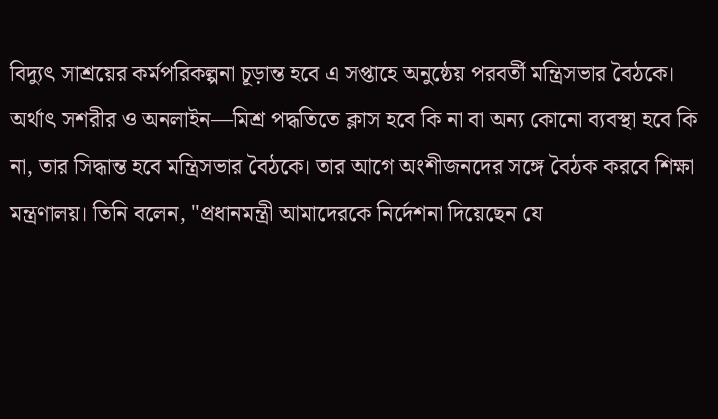বিদ্যুৎ সাশ্রয়ের কর্মপরিকল্পনা চূড়ান্ত হবে এ সপ্তাহে অনুষ্ঠেয় পরবর্তী মন্ত্রিসভার বৈঠকে। অর্থাৎ সশরীর ও অনলাইন—মিশ্র পদ্ধতিতে ক্লাস হবে কি না বা অন্য কোনো ব্যবস্থা হবে কি না, তার সিদ্ধান্ত হবে মন্ত্রিসভার বৈঠকে। তার আগে অংশীজনদের সঙ্গে বৈঠক করবে শিক্ষা মন্ত্রণালয়। তিনি বলেন, "প্রধানমন্ত্রী আমাদেরকে নির্দেশনা দিয়েছেন যে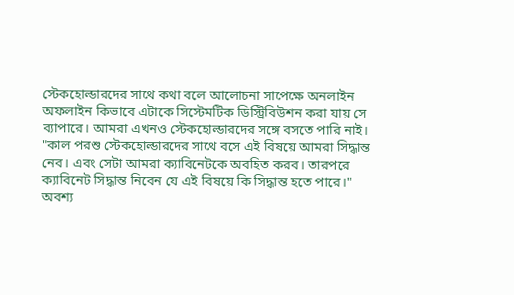স্টেকহোল্ডারদের সাথে কথা বলে আলোচনা সাপেক্ষে অনলাইন অফলাইন কিভাবে এটাকে সিস্টেমটিক ডিস্ট্রিবিউশন করা যায় সে ব্যাপারে। আমরা এখনও স্টেকহোল্ডারদের সঙ্গে বসতে পারি নাই।
"কাল পরশু স্টেকহোল্ডারদের সাথে বসে এই বিষয়ে আমরা সিদ্ধান্ত নেব। এবং সেটা আমরা ক্যাবিনেটকে অবহিত করব। তারপরে ক্যাবিনেট সিদ্ধান্ত নিবেন যে এই বিষয়ে কি সিদ্ধান্ত হতে পারে।"
অবশ্য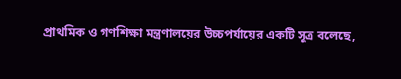প্রাথমিক ও গণশিক্ষা মন্ত্রণালয়ের উচ্চপর্যায়ের একটি সূত্র বলেছে,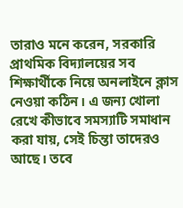তারাও মনে করেন, সরকারি প্রাথমিক বিদ্যালয়ের সব শিক্ষার্থীকে নিয়ে অনলাইনে ক্লাস নেওয়া কঠিন। এ জন্য খোলা রেখে কীভাবে সমস্যাটি সমাধান করা যায়, সেই চিন্তা তাদেরও আছে। তবে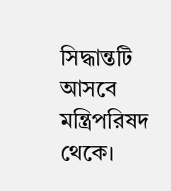সিদ্ধান্তটি আসবে মন্ত্রিপরিষদ থেকে।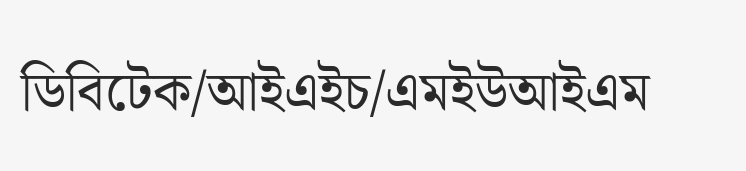ডিবিটেক/আইএইচ/এমইউআইএম